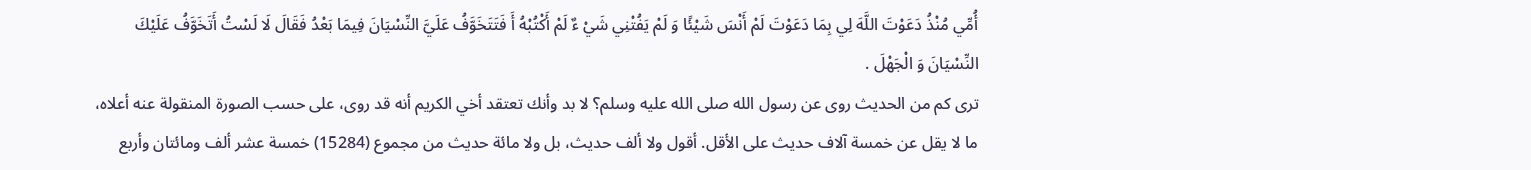أُمِّي مُنْذُ دَعَوْتَ اللَّهَ لِي بِمَا دَعَوْتَ لَمْ أَنْسَ شَيْئًا وَ لَمْ يَفُتْنِي شَيْ ءٌ لَمْ أَكْتُبْهُ أَ فَتَتَخَوَّفُ عَلَيَّ النِّسْيَانَ فِيمَا بَعْدُ فَقَالَ لَا لَسْتُ أَتَخَوَّفُ عَلَيْكَ النِّسْيَانَ وَ الْجَهْلَ .
ترى كم من الحديث روى عن رسول الله صلى الله عليه وسلم؟ لا بد وأنك تعتقد أخي الكريم أنه قد روى، على حسب الصورة المنقولة عنه أعلاه، ما لا يقل عن خمسة آلاف حديث على الأقل. أقول ولا ألف حديث، بل ولا مائة حديث من مجموع (15284) خمسة عشر ألف ومائتان وأربع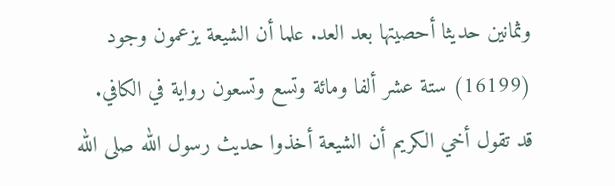وثمانين حديثا أحصيتها بعد العد. علما أن الشيعة يزعمون وجود (16199) ستة عشر ألفا ومائة وتسع وتسعون رواية في الكافي.
قد تقول أخي الكريم أن الشيعة أخذوا حديث رسول الله صلى الله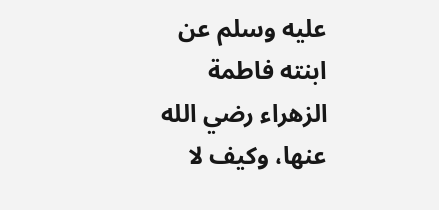عليه وسلم عن ابنته فاطمة الزهراء رضي الله عنها، وكيف لا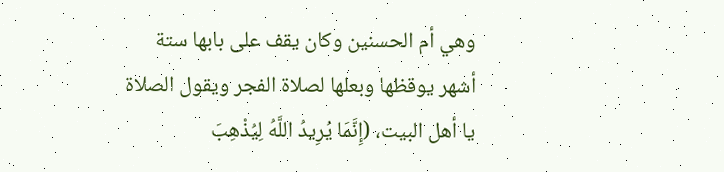وهي أم الحسنين وكان يقف على بابها ستة أشهر يوقظها وبعلها لصلاة الفجر ويقول الصلاة يا أهل البيت، (إِنَّمَا يُرِيدُ اللَّهُ لِيُذْهِبَ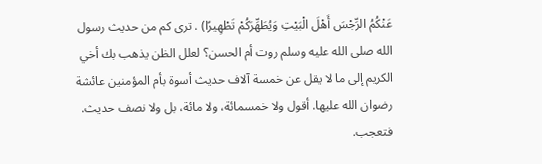عَنْكُمُ الرِّجْسَ أَهْلَ الْبَيْتِ وَيُطَهِّرَكُمْ تَطْهِيرًا) . ترى كم من حديث رسول الله صلى الله عليه وسلم روت أم الحسن؟ لعلل الظن يذهب بك أخي الكريم إلى ما لا يقل عن خمسة آلاف حديث أسوة بأم المؤمنين عائشة رضوان الله عليها. أقول ولا خمسمائة، ولا مائة، بل ولا نصف حديث. فتعجب.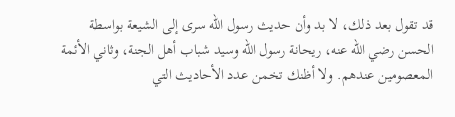قد تقول بعد ذلك، لا بد وأن حديث رسول الله سرى إلى الشيعة بواسطة الحسن رضي الله عنه، ريحانة رسول الله وسيد شباب أهل الجنة، وثاني الأئمة المعصومين عندهم. ولا أظنك تخمن عدد الأحاديث التي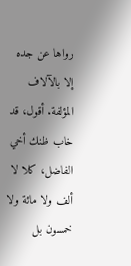رواها عن جده إلا بالآلاف المؤلفة. أقول، قد خاب ظنك أخي الفاضل، كلا لا ألف ولا مائة ولا خمسون بل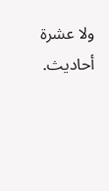ولا عشرة أحاديث.